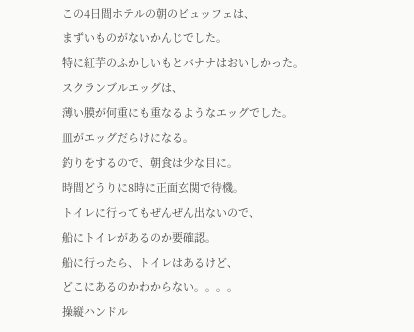この4日間ホテルの朝のビュッフェは、
まずいものがないかんじでした。
特に紅芋のふかしいもとバナナはおいしかった。
スクランブルエッグは、
薄い膜が何重にも重なるようなエッグでした。
皿がエッグだらけになる。
釣りをするので、朝食は少な目に。
時間どうりに8時に正面玄関で待機。
トイレに行ってもぜんぜん出ないので、
船にトイレがあるのか要確認。
船に行ったら、トイレはあるけど、
どこにあるのかわからない。。。。
操縦ハンドル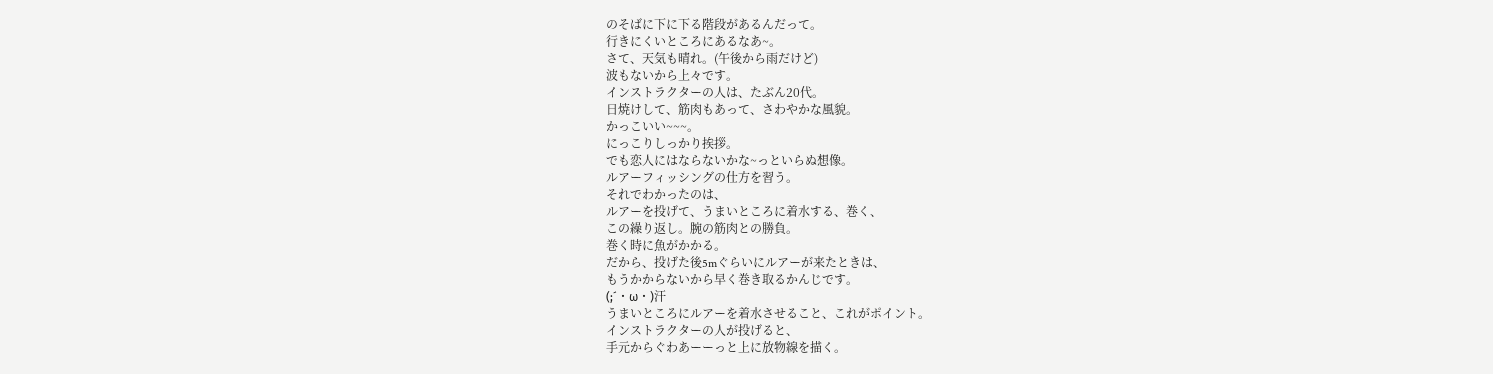のそばに下に下る階段があるんだって。
行きにくいところにあるなあ~。
さて、天気も晴れ。(午後から雨だけど)
波もないから上々です。
インストラクターの人は、たぶん20代。
日焼けして、筋肉もあって、さわやかな風貌。
かっこいい~~~。
にっこりしっかり挨拶。
でも恋人にはならないかな~っといらぬ想像。
ルアーフィッシングの仕方を習う。
それでわかったのは、
ルアーを投げて、うまいところに着水する、巻く、
この繰り返し。腕の筋肉との勝負。
巻く時に魚がかかる。
だから、投げた後5mぐらいにルアーが来たときは、
もうかからないから早く巻き取るかんじです。
(;´・ω・)汗
うまいところにルアーを着水させること、これがポイント。
インストラクターの人が投げると、
手元からぐわあーーっと上に放物線を描く。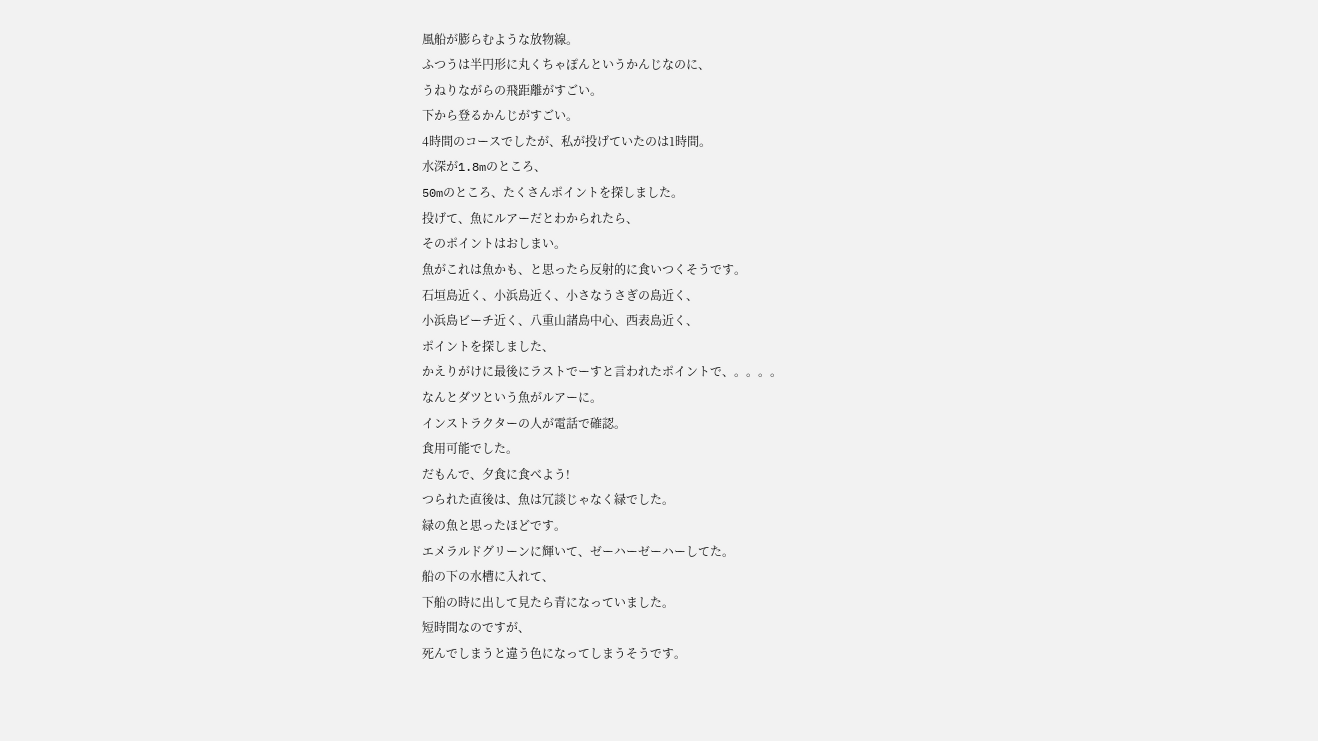風船が膨らむような放物線。
ふつうは半円形に丸くちゃぽんというかんじなのに、
うねりながらの飛距離がすごい。
下から登るかんじがすごい。
4時間のコースでしたが、私が投げていたのは1時間。
水深が1.8mのところ、
50mのところ、たくさんポイントを探しました。
投げて、魚にルアーだとわかられたら、
そのポイントはおしまい。
魚がこれは魚かも、と思ったら反射的に食いつくそうです。
石垣島近く、小浜島近く、小さなうさぎの島近く、
小浜島ビーチ近く、八重山諸島中心、西表島近く、
ポイントを探しました、
かえりがけに最後にラストでーすと言われたポイントで、。。。。
なんとダツという魚がルアーに。
インストラクターの人が電話で確認。
食用可能でした。
だもんで、夕食に食べよう!
つられた直後は、魚は冗談じゃなく緑でした。
緑の魚と思ったほどです。
エメラルドグリーンに輝いて、ゼーハーゼーハーしてた。
船の下の水槽に入れて、
下船の時に出して見たら青になっていました。
短時間なのですが、
死んでしまうと違う色になってしまうそうです。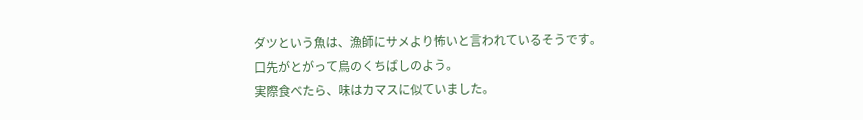ダツという魚は、漁師にサメより怖いと言われているそうです。
口先がとがって鳥のくちばしのよう。
実際食べたら、味はカマスに似ていました。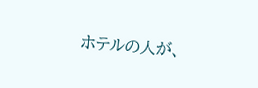ホテルの人が、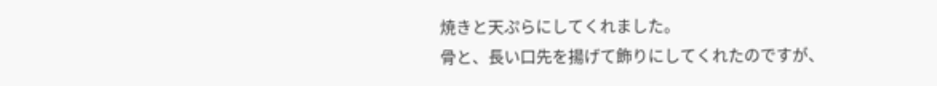焼きと天ぷらにしてくれました。
骨と、長い口先を揚げて飾りにしてくれたのですが、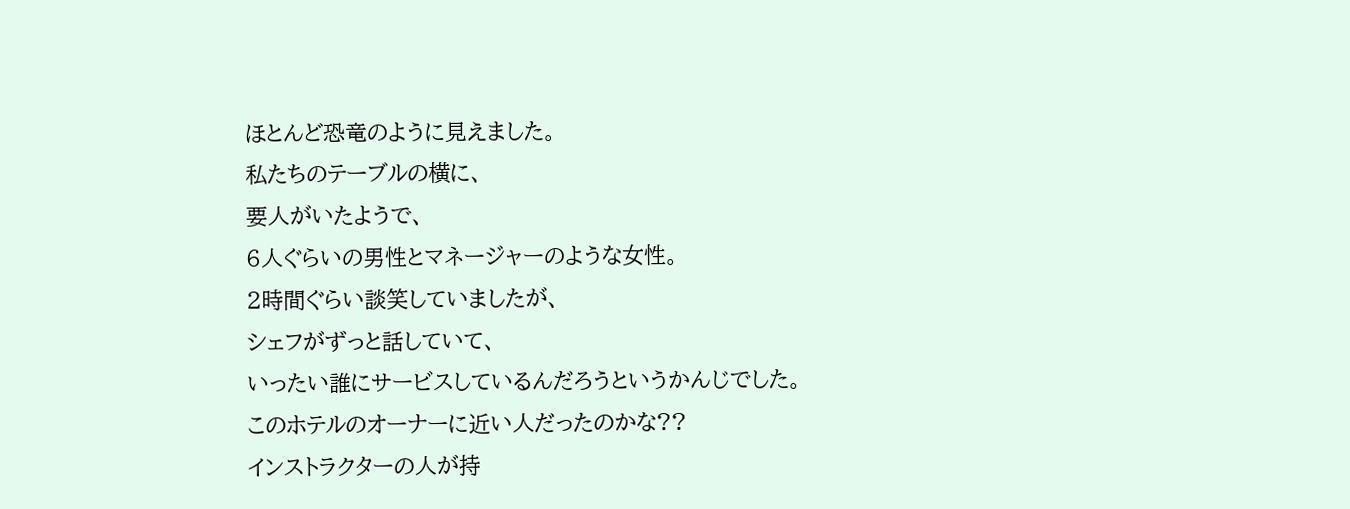ほとんど恐竜のように見えました。
私たちのテーブルの横に、
要人がいたようで、
6人ぐらいの男性とマネージャーのような女性。
2時間ぐらい談笑していましたが、
シェフがずっと話していて、
いったい誰にサービスしているんだろうというかんじでした。
このホテルのオーナーに近い人だったのかな??
インストラクターの人が持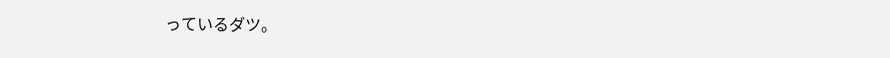っているダツ。